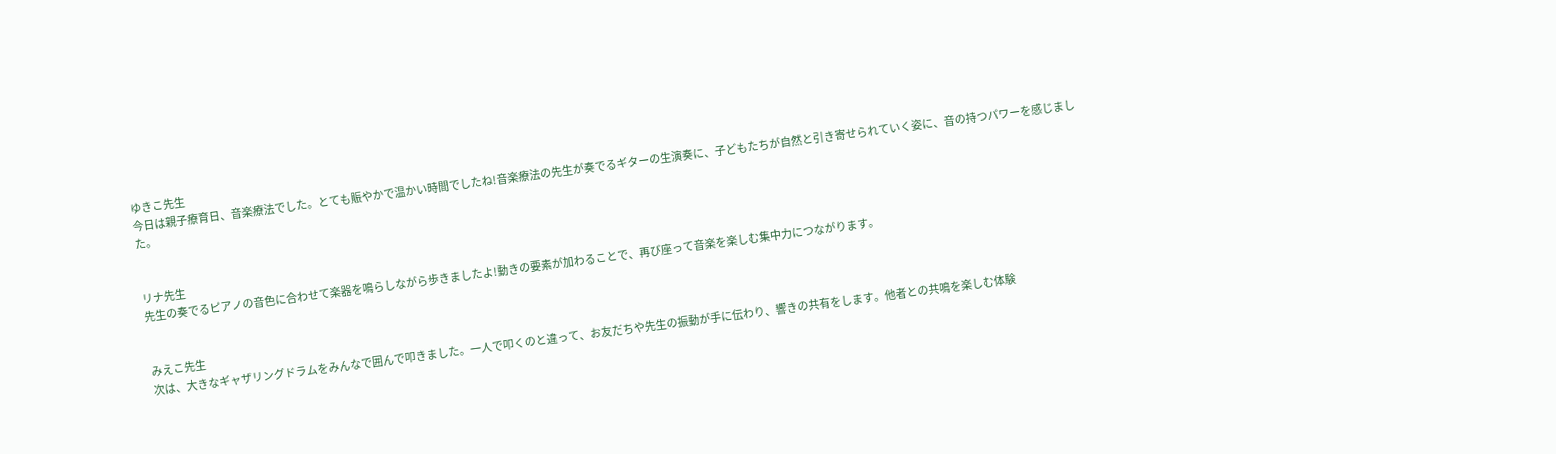ゆきこ先生
今日は親子療育日、音楽療法でした。とても賑やかで温かい時間でしたね!音楽療法の先生が奏でるギターの生演奏に、子どもたちが自然と引き寄せられていく姿に、音の持つパワーを感じました。


リナ先生
先生の奏でるピアノの音色に合わせて楽器を鳴らしながら歩きましたよ!動きの要素が加わることで、再び座って音楽を楽しむ集中力につながります。


みえこ先生
次は、大きなギャザリングドラムをみんなで囲んで叩きました。一人で叩くのと違って、お友だちや先生の振動が手に伝わり、響きの共有をします。他者との共鳴を楽しむ体験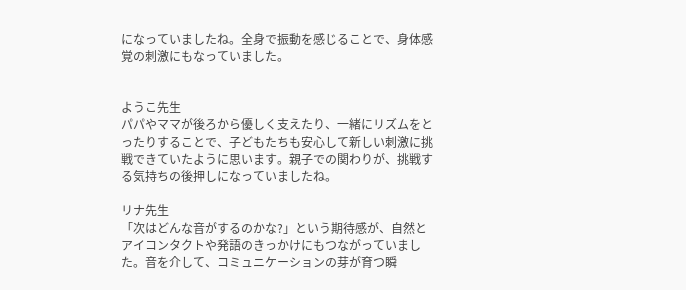になっていましたね。全身で振動を感じることで、身体感覚の刺激にもなっていました。


ようこ先生
パパやママが後ろから優しく支えたり、一緒にリズムをとったりすることで、子どもたちも安心して新しい刺激に挑戦できていたように思います。親子での関わりが、挑戦する気持ちの後押しになっていましたね。

リナ先生
「次はどんな音がするのかな?」という期待感が、自然とアイコンタクトや発語のきっかけにもつながっていました。音を介して、コミュニケーションの芽が育つ瞬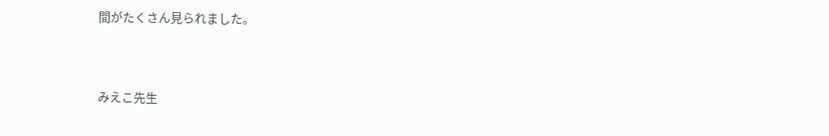間がたくさん見られました。


みえこ先生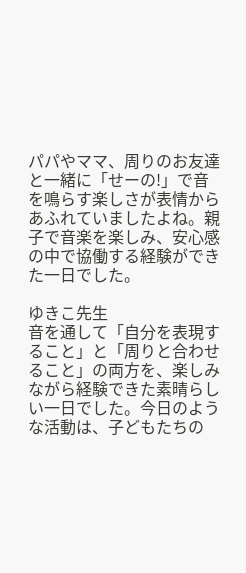パパやママ、周りのお友達と一緒に「せーの!」で音を鳴らす楽しさが表情からあふれていましたよね。親子で音楽を楽しみ、安心感の中で協働する経験ができた一日でした。

ゆきこ先生
音を通して「自分を表現すること」と「周りと合わせること」の両方を、楽しみながら経験できた素晴らしい一日でした。今日のような活動は、子どもたちの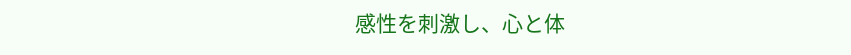感性を刺激し、心と体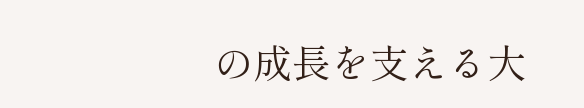の成長を支える大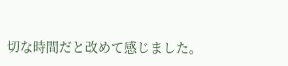切な時間だと改めて感じました。